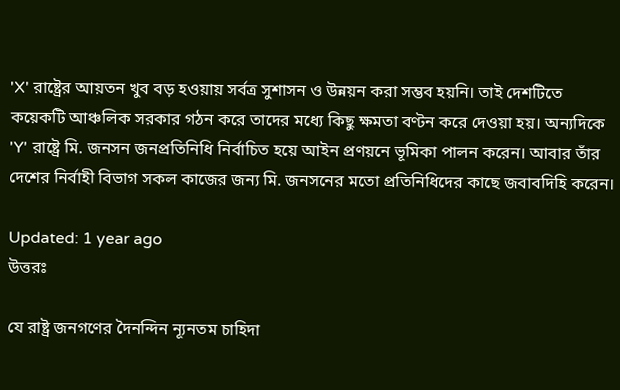'X' রাষ্ট্রের আয়তন খুব বড় হওয়ায় সর্বত্র সুশাসন ও উন্নয়ন করা সম্ভব হয়নি। তাই দেশটিতে কয়েকটি আঞ্চলিক সরকার গঠন করে তাদের মধ্যে কিছু ক্ষমতা বণ্টন করে দেওয়া হয়। অন্যদিকে 'Y' রাষ্ট্রে মি. জনসন জনপ্রতিনিধি নির্বাচিত হয়ে আইন প্রণয়নে ভূমিকা পালন করেন। আবার তাঁর দেশের নির্বাহী বিভাগ সকল কাজের জন্য মি. জনসনের মতো প্রতিনিধিদের কাছে জবাবদিহি করেন।

Updated: 1 year ago
উত্তরঃ

যে রাষ্ট্র জনগণের দৈনন্দিন ন্যূনতম চাহিদা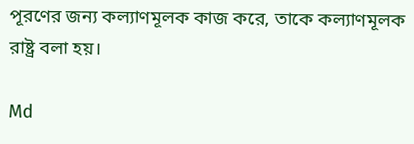পূরণের জন্য কল্যাণমূলক কাজ করে, তাকে কল্যাণমূলক রাষ্ট্র বলা হয়।

Md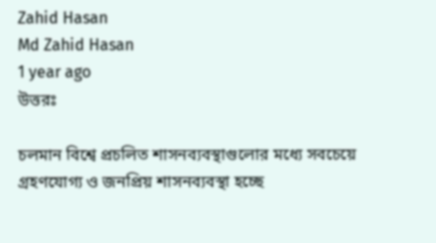Zahid Hasan
Md Zahid Hasan
1 year ago
উত্তরঃ

চলমান বিশ্বে প্রচলিত শাসনব্যবস্থাগুলোর মধ্যে সবচেয়ে গ্রহণযোগ্য ও জনপ্রিয় শাসনব্যবস্থা হচ্ছে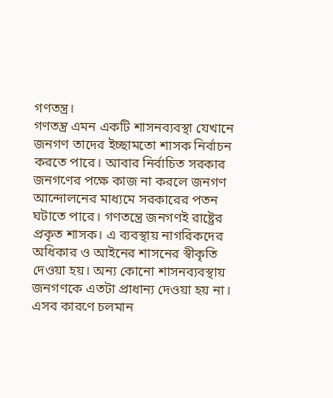গণতন্ত্র।
গণতন্ত্র এমন একটি শাসনব্যবস্থা যেখানে জনগণ তাদের ইচ্ছামতো শাসক নির্বাচন করতে পারে। আবার নির্বাচিত সরকার জনগণের পক্ষে কাজ না করলে জনগণ আন্দোলনের মাধ্যমে সরকারের পতন ঘটাতে পারে। গণতন্ত্রে জনগণই রাষ্ট্রের প্রকৃত শাসক। এ ব্যবস্থায় নাগরিকদের অধিকার ও আইনের শাসনের স্বীকৃতি দেওয়া হয়। অন্য কোনো শাসনব্যবস্থায় জনগণকে এতটা প্রাধান্য দেওয়া হয় না। এসব কারণে চলমান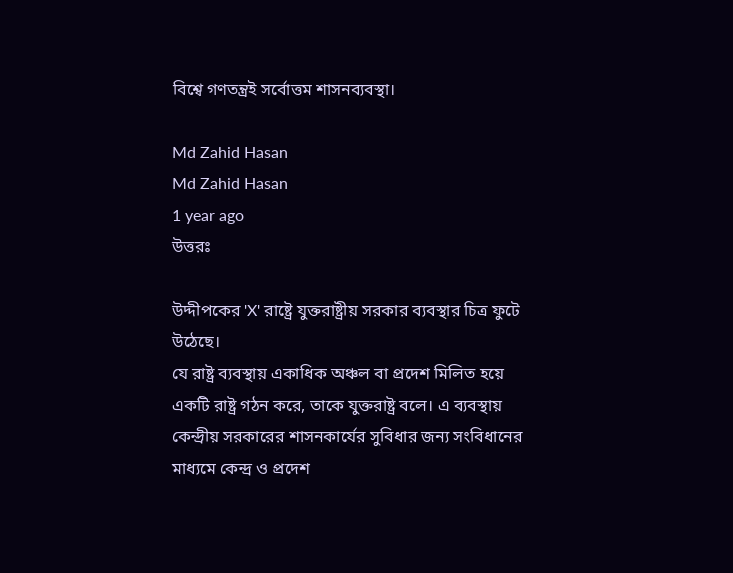বিশ্বে গণতন্ত্রই সর্বোত্তম শাসনব্যবস্থা।

Md Zahid Hasan
Md Zahid Hasan
1 year ago
উত্তরঃ

উদ্দীপকের 'X' রাষ্ট্রে যুক্তরাষ্ট্রীয় সরকার ব্যবস্থার চিত্র ফুটে উঠেছে।
যে রাষ্ট্র ব্যবস্থায় একাধিক অঞ্চল বা প্রদেশ মিলিত হয়ে একটি রাষ্ট্র গঠন করে, তাকে যুক্তরাষ্ট্র বলে। এ ব্যবস্থায় কেন্দ্রীয় সরকারের শাসনকার্যের সুবিধার জন্য সংবিধানের মাধ্যমে কেন্দ্র ও প্রদেশ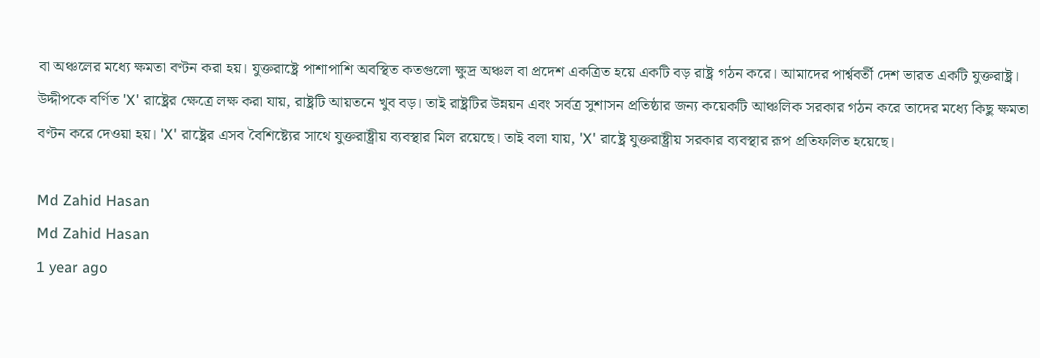বা অঞ্চলের মধ্যে ক্ষমতা বণ্টন করা হয়। যুক্তরাষ্ট্রে পাশাপাশি অবস্থিত কতগুলো ক্ষুদ্র অঞ্চল বা প্রদেশ একত্রিত হয়ে একটি বড় রাষ্ট্র গঠন করে। আমাদের পার্শ্ববর্তী দেশ ভারত একটি যুক্তরাষ্ট্র।
উদ্দীপকে বর্ণিত 'X' রাষ্ট্রের ক্ষেত্রে লক্ষ করা যায়, রাষ্ট্রটি আয়তনে খুব বড়। তাই রাষ্ট্রটির উন্নয়ন এবং সর্বত্র সুশাসন প্রতিষ্ঠার জন্য কয়েকটি আঞ্চলিক সরকার গঠন করে তাদের মধ্যে কিছু ক্ষমতা বণ্টন করে দেওয়া হয়। 'X' রাষ্ট্রের এসব বৈশিষ্ট্যের সাথে যুক্তরাষ্ট্রীয় ব্যবস্থার মিল রয়েছে। তাই বলা যায়, 'X' রাষ্ট্রে যুক্তরাষ্ট্রীয় সরকার ব্যবস্থার রূপ প্রতিফলিত হয়েছে।

Md Zahid Hasan
Md Zahid Hasan
1 year ago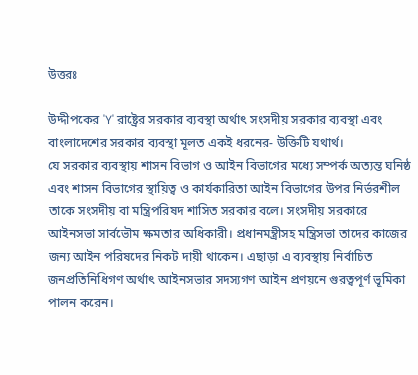উত্তরঃ

উদ্দীপকের 'Y' রাষ্ট্রের সরকার ব্যবস্থা অর্থাৎ সংসদীয় সরকার ব্যবস্থা এবং বাংলাদেশের সরকার ব্যবস্থা মূলত একই ধরনের- উক্তিটি যথার্থ।
যে সরকার ব্যবস্থায় শাসন বিভাগ ও আইন বিভাগের মধ্যে সম্পর্ক অত্যন্ত ঘনিষ্ঠ এবং শাসন বিভাগের স্থায়িত্ব ও কার্যকারিতা আইন বিভাগের উপর নির্ভরশীল তাকে সংসদীয় বা মন্ত্রিপরিষদ শাসিত সরকার বলে। সংসদীয় সরকারে আইনসভা সার্বভৌম ক্ষমতার অধিকারী। প্রধানমন্ত্রীসহ মন্ত্রিসভা তাদের কাজের জন্য আইন পরিষদের নিকট দায়ী থাকেন। এছাড়া এ ব্যবস্থায় নির্বাচিত জনপ্রতিনিধিগণ অর্থাৎ আইনসভার সদস্যগণ আইন প্রণয়নে গুরত্বপূর্ণ ভূমিকা পালন করেন।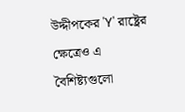উদ্দীপকের 'Y' রাষ্ট্রের ক্ষেত্রেও এ বৈশিষ্ট্যগুলো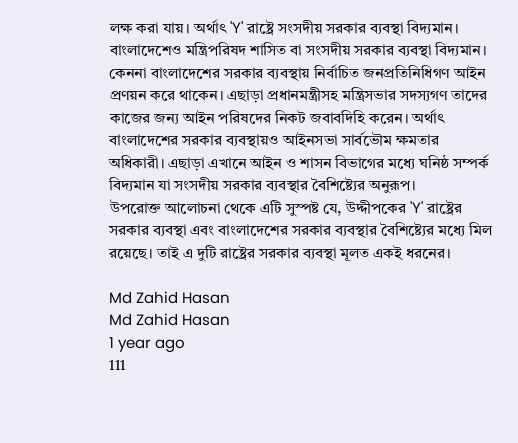লক্ষ করা যায়। অর্থাৎ 'Y' রাষ্ট্রে সংসদীয় সরকার ব্যবস্থা বিদ্যমান।
বাংলাদেশেও মন্ত্রিপরিষদ শাসিত বা সংসদীয় সরকার ব্যবস্থা বিদ্যমান। কেননা বাংলাদেশের সরকার ব্যবস্থায় নির্বাচিত জনপ্রতিনিধিগণ আইন প্রণয়ন করে থাকেন। এছাড়া প্রধানমন্ত্রীসহ মন্ত্রিসভার সদস্যগণ তাদের কাজের জন্য আইন পরিষদের নিকট জবাবদিহি করেন। অর্থাৎ বাংলাদেশের সরকার ব্যবস্থায়ও আইনসভা সার্বভৌম ক্ষমতার অধিকারী। এছাড়া এখানে আইন ও শাসন বিভাগের মধ্যে ঘনিষ্ঠ সম্পর্ক বিদ্যমান যা সংসদীয় সরকার ব্যবস্থার বৈশিষ্ট্যের অনুরূপ।
উপরোক্ত আলোচনা থেকে এটি সুস্পষ্ট যে, উদ্দীপকের 'Y' রাষ্ট্রের সরকার ব্যবস্থা এবং বাংলাদেশের সরকার ব্যবস্থার বৈশিষ্ট্যের মধ্যে মিল রয়েছে। তাই এ দুটি রাষ্ট্রের সরকার ব্যবস্থা মূলত একই ধরনের।

Md Zahid Hasan
Md Zahid Hasan
1 year ago
111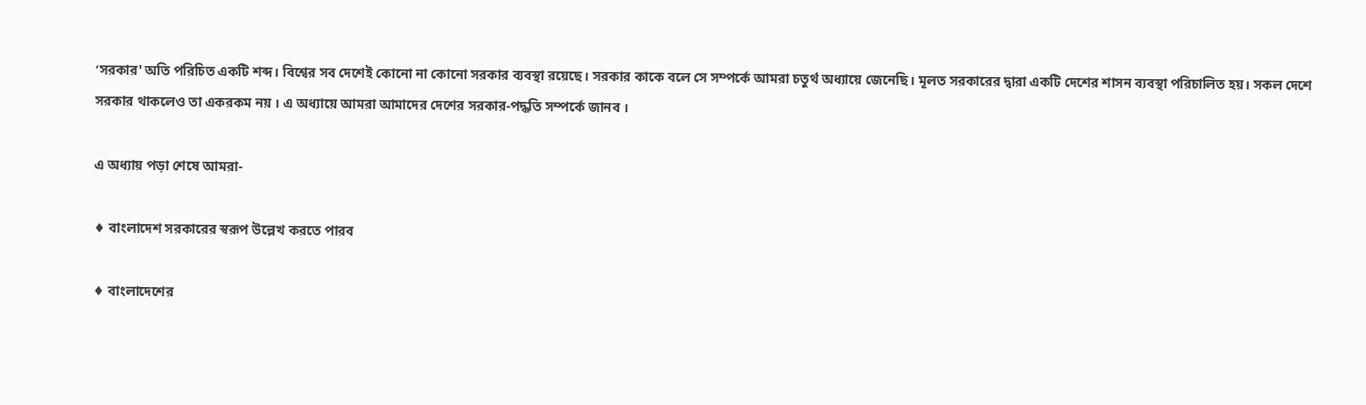‘সরকার' অতি পরিচিত একটি শব্দ। বিশ্বের সব দেশেই কোনো না কোনো সরকার ব্যবস্থা রয়েছে। সরকার কাকে বলে সে সম্পর্কে আমরা চতুর্থ অধ্যায়ে জেনেছি। মূলত সরকারের দ্বারা একটি দেশের শাসন ব্যবস্থা পরিচালিত হয়। সকল দেশে সরকার থাকলেও তা একরকম নয় । এ অধ্যায়ে আমরা আমাদের দেশের সরকার-পদ্ধতি সম্পর্কে জানব ।

এ অধ্যায় পড়া শেষে আমরা-

♦ বাংলাদেশ সরকারের স্বরূপ উল্লেখ করতে পারব

♦ বাংলাদেশের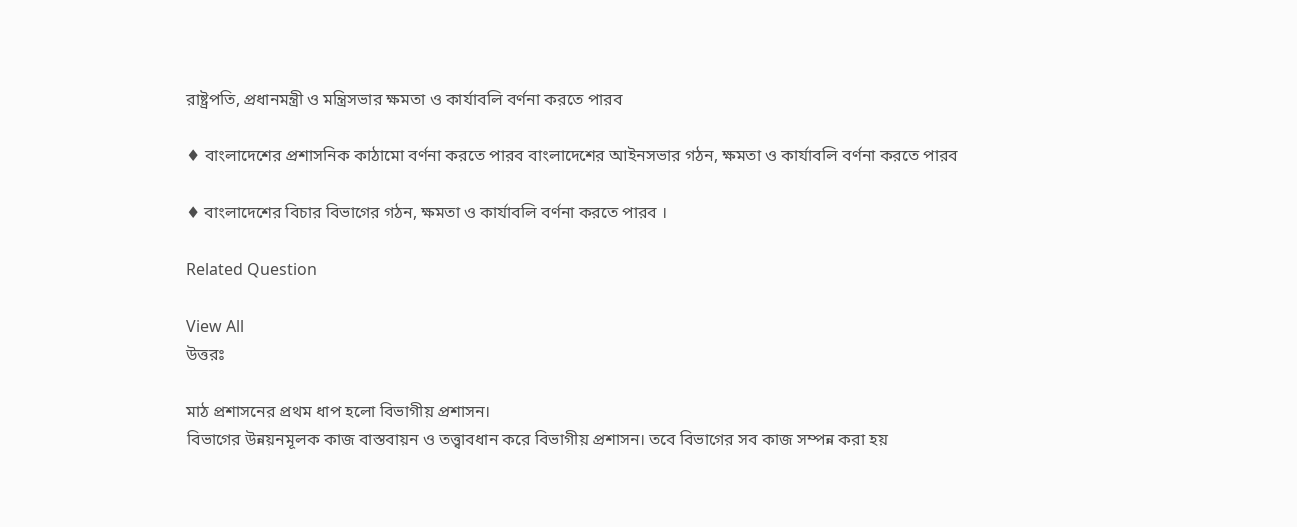রাষ্ট্রপতি, প্রধানমন্ত্রী ও মন্ত্রিসভার ক্ষমতা ও কার্যাবলি বর্ণনা করতে পারব

♦ বাংলাদেশের প্রশাসনিক কাঠামো বর্ণনা করতে পারব বাংলাদেশের আইনসভার গঠন, ক্ষমতা ও কার্যাবলি বর্ণনা করতে পারব

♦ বাংলাদেশের বিচার বিভাগের গঠন, ক্ষমতা ও কার্যাবলি বর্ণনা করতে পারব ।

Related Question

View All
উত্তরঃ

মাঠ প্রশাসনের প্রথম ধাপ হলো বিভাগীয় প্রশাসন।
বিভাগের উন্নয়নমূলক কাজ বাস্তবায়ন ও তত্ত্বাবধান করে বিভাগীয় প্রশাসন। তবে বিভাগের সব কাজ সম্পন্ন করা হয়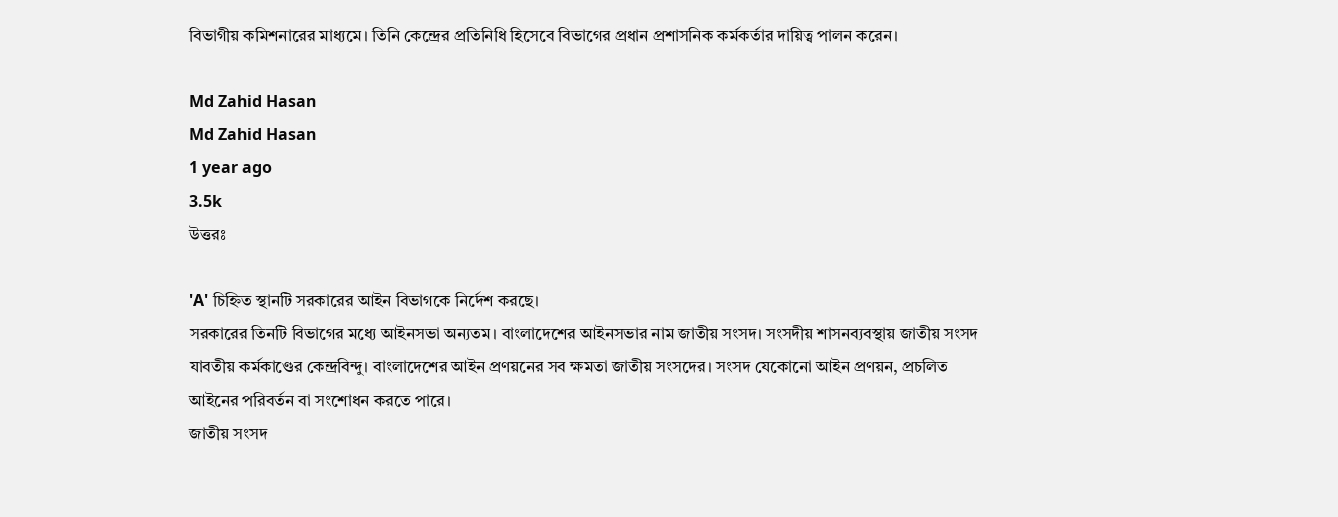বিভাগীয় কমিশনারের মাধ্যমে। তিনি কেন্দ্রের প্রতিনিধি হিসেবে বিভাগের প্রধান প্রশাসনিক কর্মকর্তার দায়িত্ব পালন করেন।

Md Zahid Hasan
Md Zahid Hasan
1 year ago
3.5k
উত্তরঃ

'A' চিহ্নিত স্থানটি সরকারের আইন বিভাগকে নির্দেশ করছে।
সরকারের তিনটি বিভাগের মধ্যে আইনসভা অন্যতম। বাংলাদেশের আইনসভার নাম জাতীয় সংসদ। সংসদীয় শাসনব্যবস্থায় জাতীয় সংসদ যাবতীয় কর্মকাণ্ডের কেন্দ্রবিন্দু। বাংলাদেশের আইন প্রণয়নের সব ক্ষমতা জাতীয় সংসদের। সংসদ যেকোনো আইন প্রণয়ন, প্রচলিত আইনের পরিবর্তন বা সংশোধন করতে পারে।
জাতীয় সংসদ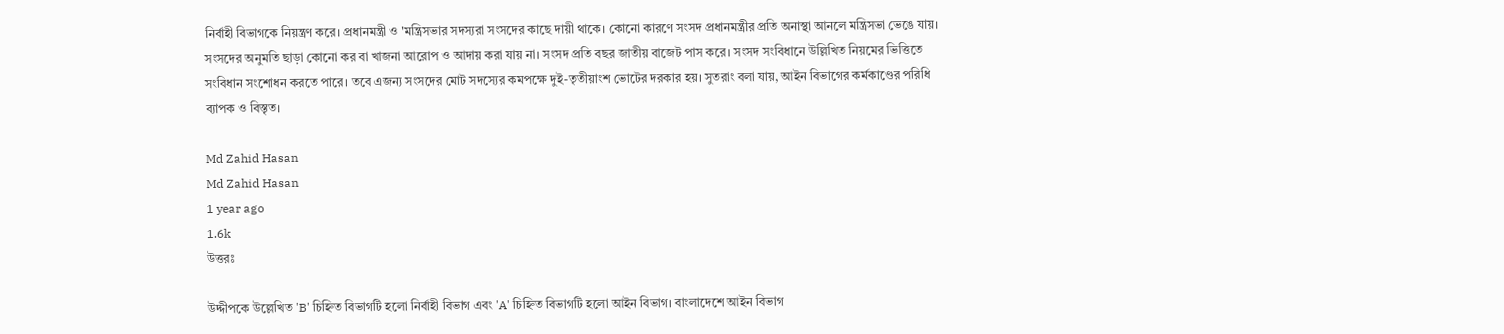নির্বাহী বিভাগকে নিয়ন্ত্রণ করে। প্রধানমন্ত্রী ও 'মন্ত্রিসভার সদস্যরা সংসদের কাছে দায়ী থাকে। কোনো কারণে সংসদ প্রধানমন্ত্রীর প্রতি অনাস্থা আনলে মন্ত্রিসভা ভেঙে যায়। সংসদের অনুমতি ছাড়া কোনো কর বা খাজনা আরোপ ও আদায় করা যায় না। সংসদ প্রতি বছর জাতীয় বাজেট পাস করে। সংসদ সংবিধানে উল্লিখিত নিয়মের ভিত্তিতে সংবিধান সংশোধন করতে পারে। তবে এজন্য সংসদের মোট সদস্যের কমপক্ষে দুই-তৃতীয়াংশ ভোটের দরকার হয়। সুতরাং বলা যায়, আইন বিভাগের কর্মকাণ্ডের পরিধি ব্যাপক ও বিস্তৃত।

Md Zahid Hasan
Md Zahid Hasan
1 year ago
1.6k
উত্তরঃ

উদ্দীপকে উল্লেখিত 'B' চিহ্নিত বিভাগটি হলো নির্বাহী বিভাগ এবং 'A' চিহ্নিত বিভাগটি হলো আইন বিভাগ। বাংলাদেশে আইন বিভাগ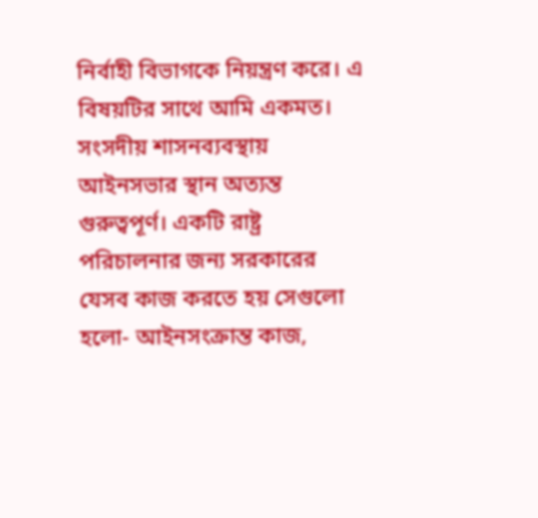নির্বাহী বিভাগকে নিয়ন্ত্রণ করে। এ বিষয়টির সাথে আমি একমত।
সংসদীয় শাসনব্যবস্থায় আইনসভার স্থান অত্যন্ত গুরুত্বপূর্ণ। একটি রাষ্ট্র পরিচালনার জন্য সরকারের যেসব কাজ করতে হয় সেগুলো হলো- আইনসংক্রান্ত কাজ,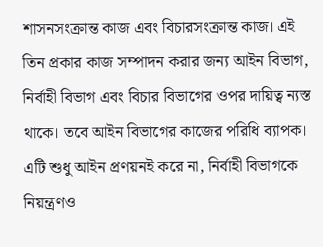শাসনসংক্রান্ত কাজ এবং বিচারসংক্রান্ত কাজ। এই তিন প্রকার কাজ সম্পাদন করার জন্য আইন বিভাগ, নির্বাহী বিভাগ এবং বিচার বিভাগের ওপর দায়িত্ব ন্যস্ত থাকে। তবে আইন বিভাগের কাজের পরিধি ব্যাপক। এটি শুধু আইন প্রণয়নই করে না, নির্বাহী বিভাগকে নিয়ন্ত্রণও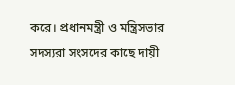করে। প্রধানমন্ত্রী ও মন্ত্রিসভার সদস্যরা সংসদের কাছে দায়ী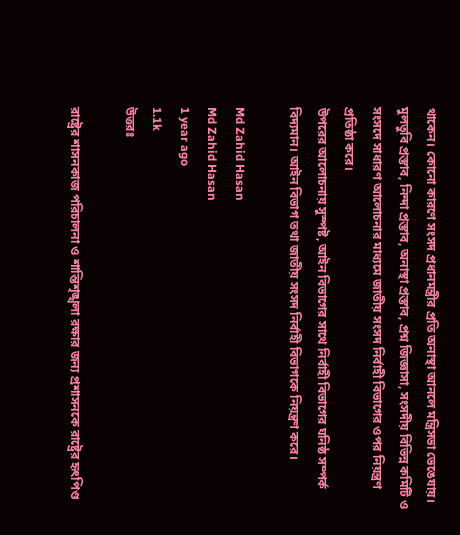থাকেন। কোনো কারণে সংসদ প্রধানমন্ত্রীর প্রতি অনাস্থা আনলে মন্ত্রিসভা ভেঙেযায়। মুলতুবি প্রস্তাব, নিন্দা প্রস্তাব, অনাস্থা প্রস্তাব, প্রশ্ন জিজ্ঞাসা, সংসদীয় বিভিন্ন কমিটি ও সংসদে সাধারণ আলোচনার মাধ্যমে জাতীয় সংসদ নির্বাহী বিভাগের ওপর নিয়ন্ত্রণ প্রতিষ্ঠা করে।
উপরের আলোচনায় সুস্পষ্ট, আইন বিভাগের সাথে নির্বাহী বিভাগের ঘনিষ্ঠ সম্পর্ক বিদ্যমান। আইন বিভাগ তথা জাতীয় সংসদ নির্বাহী বিভাগকে নিয়ন্ত্রণ করে।

Md Zahid Hasan
Md Zahid Hasan
1 year ago
1.1k
উত্তরঃ

রাষ্ট্রের শাসনকাজ পরিচালনা ও শান্তিশৃঙ্খলা রক্ষার জন্য প্রশাসনকে রাষ্ট্রের হৃৎপিণ্ড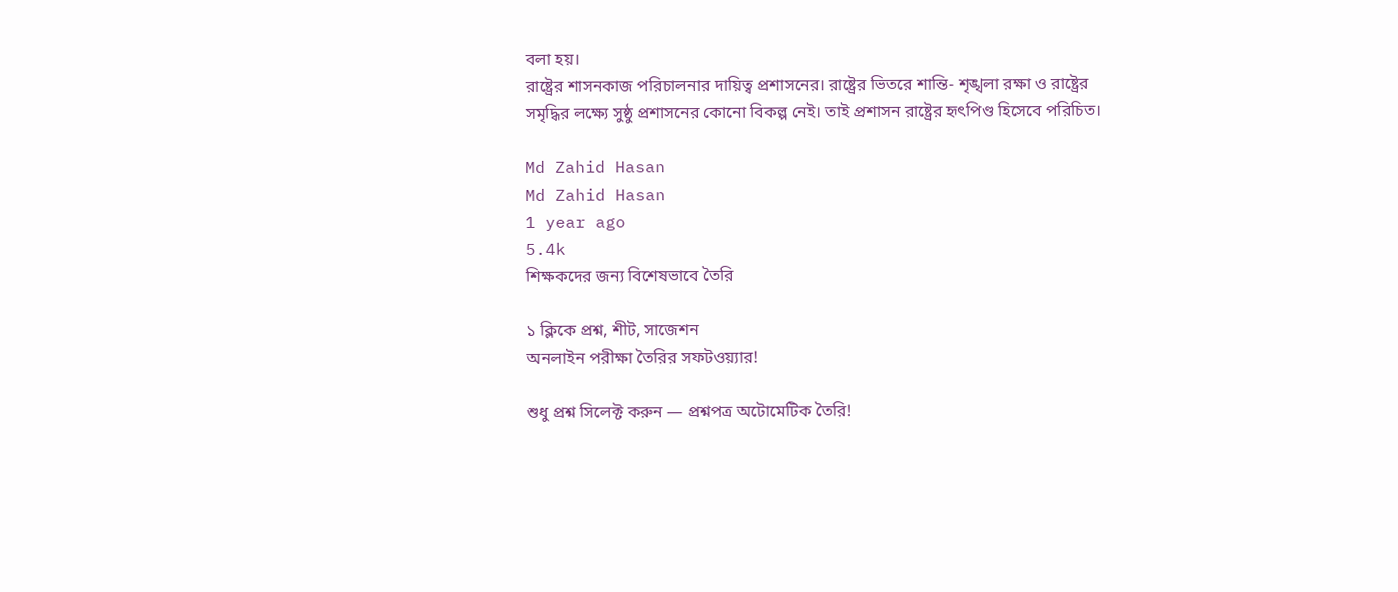বলা হয়।
রাষ্ট্রের শাসনকাজ পরিচালনার দায়িত্ব প্রশাসনের। রাষ্ট্রের ভিতরে শান্তি- শৃঙ্খলা রক্ষা ও রাষ্ট্রের সমৃদ্ধির লক্ষ্যে সুষ্ঠু প্রশাসনের কোনো বিকল্প নেই। তাই প্রশাসন রাষ্ট্রের হৃৎপিণ্ড হিসেবে পরিচিত।

Md Zahid Hasan
Md Zahid Hasan
1 year ago
5.4k
শিক্ষকদের জন্য বিশেষভাবে তৈরি

১ ক্লিকে প্রশ্ন, শীট, সাজেশন
অনলাইন পরীক্ষা তৈরির সফটওয়্যার!

শুধু প্রশ্ন সিলেক্ট করুন — প্রশ্নপত্র অটোমেটিক তৈরি!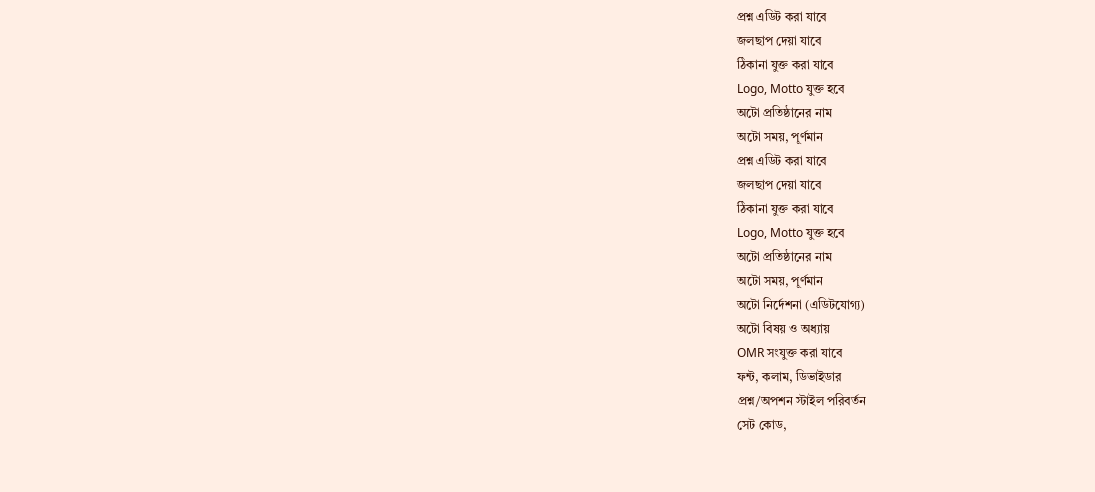প্রশ্ন এডিট করা যাবে
জলছাপ দেয়া যাবে
ঠিকানা যুক্ত করা যাবে
Logo, Motto যুক্ত হবে
অটো প্রতিষ্ঠানের নাম
অটো সময়, পূর্ণমান
প্রশ্ন এডিট করা যাবে
জলছাপ দেয়া যাবে
ঠিকানা যুক্ত করা যাবে
Logo, Motto যুক্ত হবে
অটো প্রতিষ্ঠানের নাম
অটো সময়, পূর্ণমান
অটো নির্দেশনা (এডিটযোগ্য)
অটো বিষয় ও অধ্যায়
OMR সংযুক্ত করা যাবে
ফন্ট, কলাম, ডিভাইডার
প্রশ্ন/অপশন স্টাইল পরিবর্তন
সেট কোড,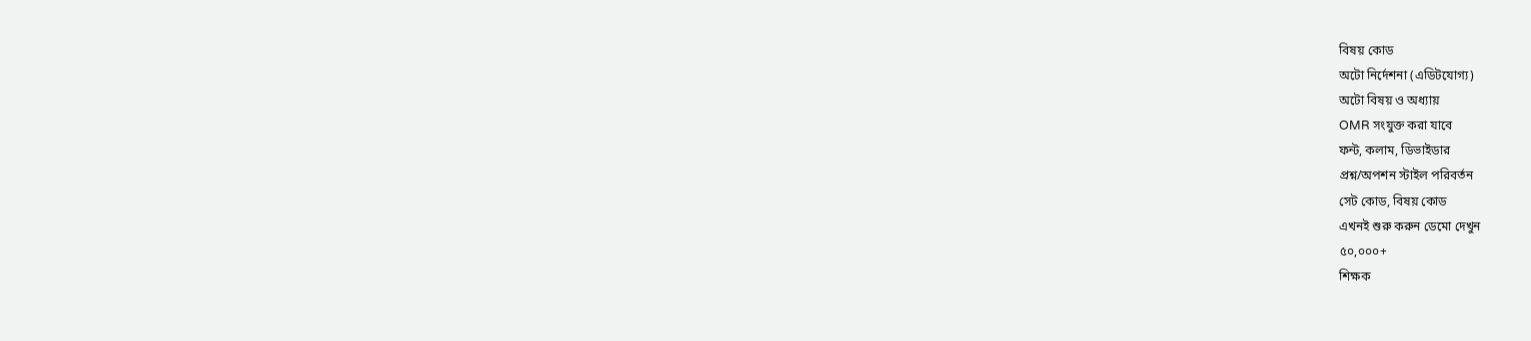বিষয় কোড
অটো নির্দেশনা (এডিটযোগ্য)
অটো বিষয় ও অধ্যায়
OMR সংযুক্ত করা যাবে
ফন্ট, কলাম, ডিভাইডার
প্রশ্ন/অপশন স্টাইল পরিবর্তন
সেট কোড, বিষয় কোড
এখনই শুরু করুন ডেমো দেখুন
৫০,০০০+
শিক্ষক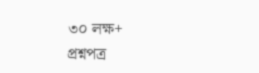৩০ লক্ষ+
প্রশ্নপত্র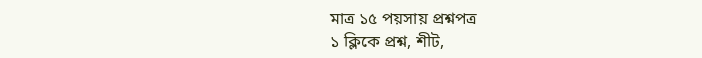মাত্র ১৫ পয়সায় প্রশ্নপত্র
১ ক্লিকে প্রশ্ন, শীট,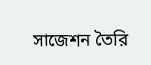সাজেশন তৈরি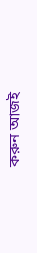করুন আজই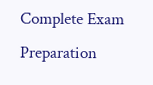Complete Exam
Preparation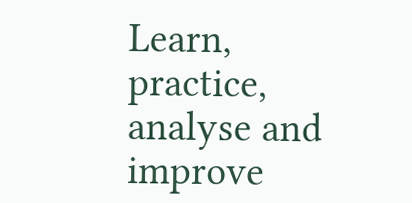Learn, practice, analyse and improve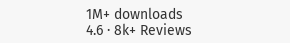1M+ downloads
4.6 · 8k+ Reviews